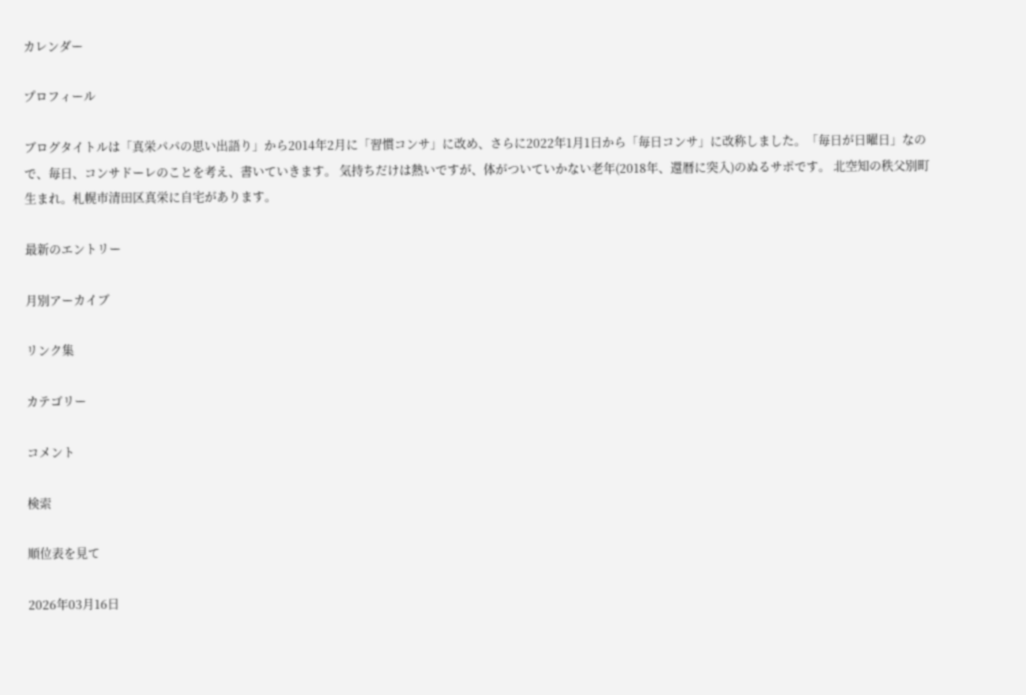カレンダー

プロフィール

ブログタイトルは「真栄パパの思い出語り」から2014年2月に「習慣コンサ」に改め、さらに2022年1月1日から「毎日コンサ」に改称しました。「毎日が日曜日」なので、毎日、コンサドーレのことを考え、書いていきます。 気持ちだけは熱いですが、体がついていかない老年(2018年、還暦に突入)のぬるサポです。 北空知の秩父別町生まれ。札幌市清田区真栄に自宅があります。

最新のエントリー

月別アーカイブ

リンク集

カテゴリー

コメント

検索

順位表を見て

2026年03月16日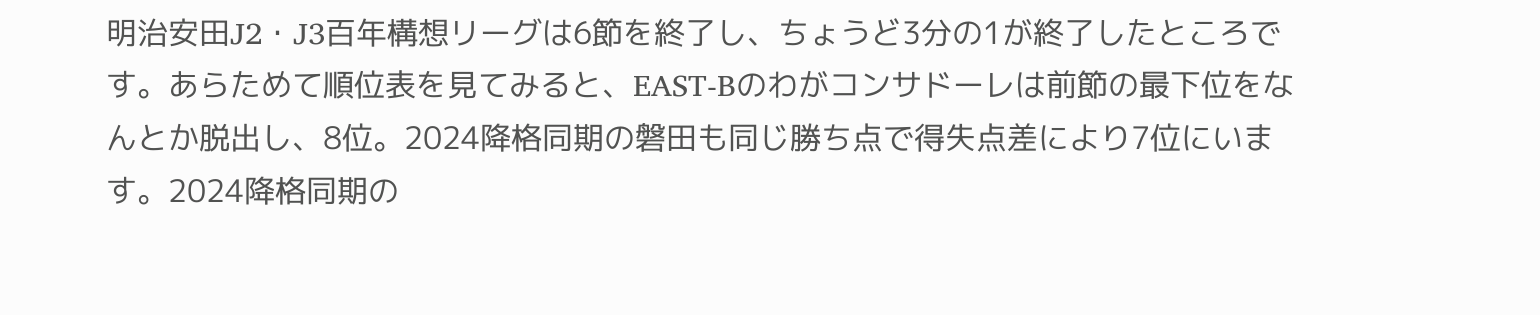明治安田J2・J3百年構想リーグは6節を終了し、ちょうど3分の1が終了したところです。あらためて順位表を見てみると、EAST-Bのわがコンサドーレは前節の最下位をなんとか脱出し、8位。2024降格同期の磐田も同じ勝ち点で得失点差により7位にいます。2024降格同期の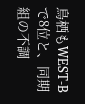鳥栖もWEST-Bで8位と、同期組の不調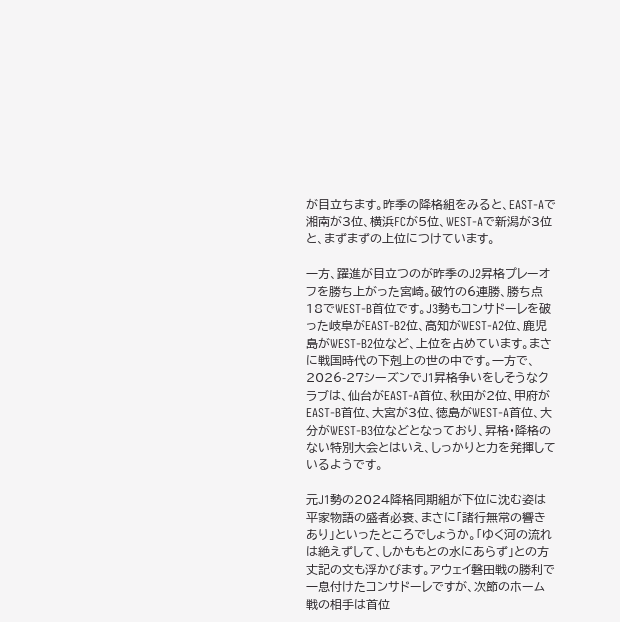が目立ちます。昨季の降格組をみると、EAST-Aで湘南が3位、横浜FCが5位、WEST-Aで新潟が3位と、まずまずの上位につけています。

一方、躍進が目立つのが昨季のJ2昇格プレーオフを勝ち上がった宮崎。破竹の6連勝、勝ち点18でWEST-B首位です。J3勢もコンサドーレを破った岐阜がEAST-B2位、高知がWEST-A2位、鹿児島がWEST-B2位など、上位を占めています。まさに戦国時代の下剋上の世の中です。一方で、2026-27シーズンでJ1昇格争いをしそうなクラブは、仙台がEAST-A首位、秋田が2位、甲府がEAST-B首位、大宮が3位、徳島がWEST-A首位、大分がWEST-B3位などとなっており、昇格・降格のない特別大会とはいえ、しっかりと力を発揮しているようです。

元J1勢の2024降格同期組が下位に沈む姿は平家物語の盛者必衰、まさに「諸行無常の響きあり」といったところでしょうか。「ゆく河の流れは絶えずして、しかももとの水にあらず」との方丈記の文も浮かびます。アウェイ磐田戦の勝利で一息付けたコンサドーレですが、次節のホーム戦の相手は首位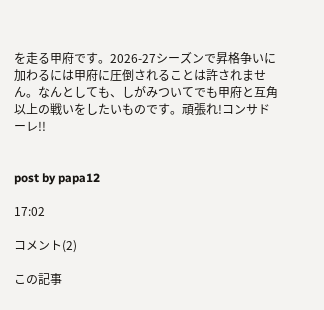を走る甲府です。2026-27シーズンで昇格争いに加わるには甲府に圧倒されることは許されません。なんとしても、しがみついてでも甲府と互角以上の戦いをしたいものです。頑張れ!コンサドーレ!!


post by papa12

17:02

コメント(2)

この記事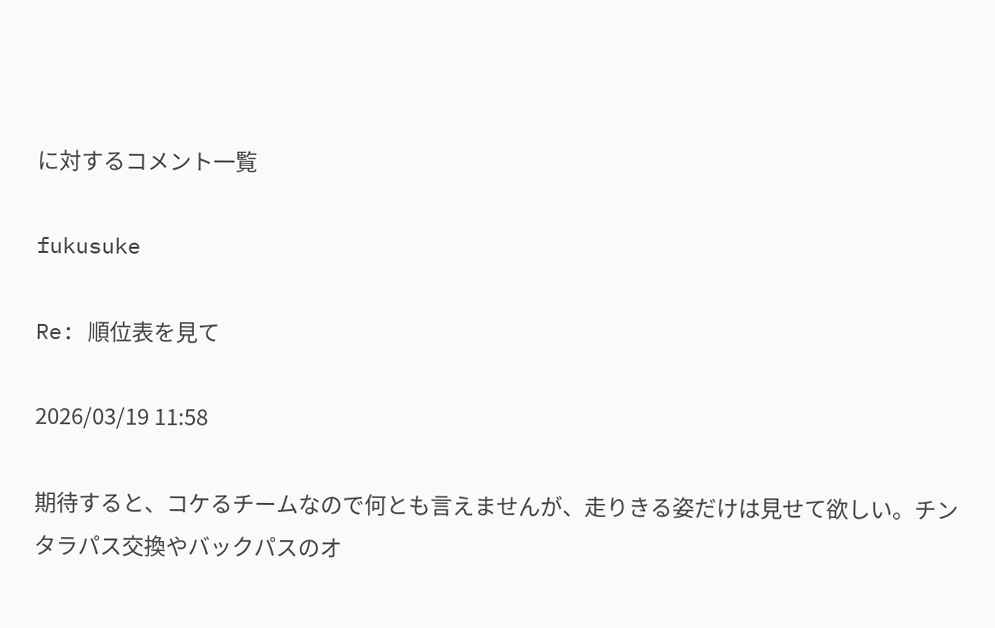に対するコメント一覧

fukusuke

Re: 順位表を見て

2026/03/19 11:58

期待すると、コケるチームなので何とも言えませんが、走りきる姿だけは見せて欲しい。チンタラパス交換やバックパスのオ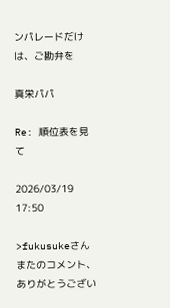ンパレードだけは、ご勘弁を

真栄パパ

Re: 順位表を見て

2026/03/19 17:50

>fukusukeさん またのコメント、ありがとうござい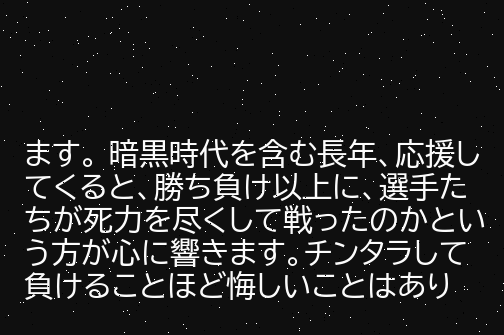ます。 暗黒時代を含む長年、応援してくると、勝ち負け以上に、選手たちが死力を尽くして戦ったのかという方が心に響きます。チンタラして負けることほど悔しいことはあり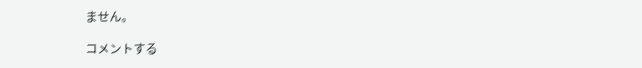ません。

コメントする